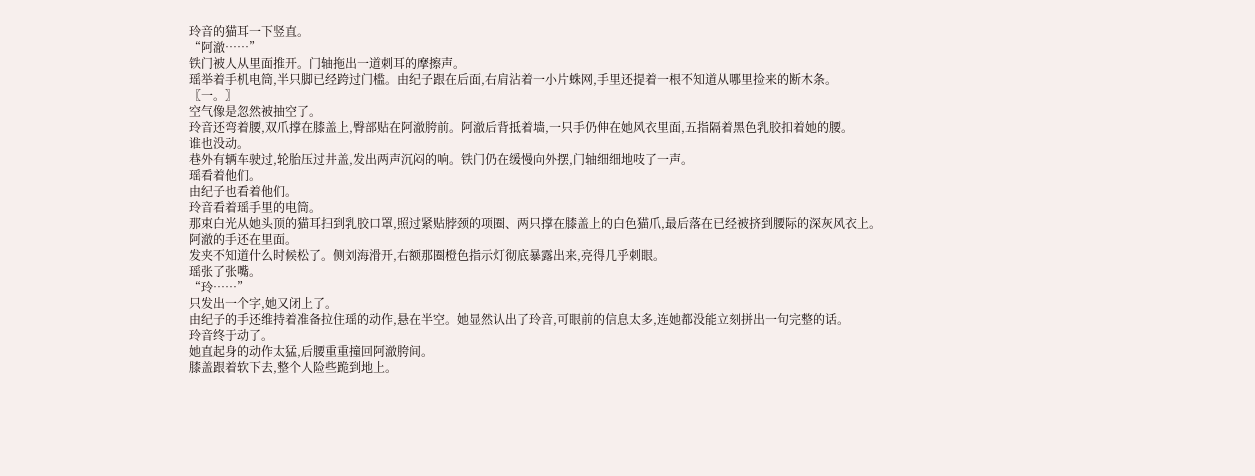玲音的猫耳一下竖直。
“阿澈……”
铁门被人从里面推开。门轴拖出一道刺耳的摩擦声。
瑶举着手机电筒,半只脚已经跨过门槛。由纪子跟在后面,右肩沾着一小片蛛网,手里还提着一根不知道从哪里捡来的断木条。
〖一。〗
空气像是忽然被抽空了。
玲音还弯着腰,双爪撑在膝盖上,臀部贴在阿澈胯前。阿澈后背抵着墙,一只手仍伸在她风衣里面,五指隔着黑色乳胶扣着她的腰。
谁也没动。
巷外有辆车驶过,轮胎压过井盖,发出两声沉闷的响。铁门仍在缓慢向外摆,门轴细细地吱了一声。
瑶看着他们。
由纪子也看着他们。
玲音看着瑶手里的电筒。
那束白光从她头顶的猫耳扫到乳胶口罩,照过紧贴脖颈的项圈、两只撑在膝盖上的白色猫爪,最后落在已经被挤到腰际的深灰风衣上。
阿澈的手还在里面。
发夹不知道什么时候松了。侧刘海滑开,右额那圈橙色指示灯彻底暴露出来,亮得几乎刺眼。
瑶张了张嘴。
“玲……”
只发出一个字,她又闭上了。
由纪子的手还维持着准备拉住瑶的动作,悬在半空。她显然认出了玲音,可眼前的信息太多,连她都没能立刻拼出一句完整的话。
玲音终于动了。
她直起身的动作太猛,后腰重重撞回阿澈胯间。
膝盖跟着软下去,整个人险些跪到地上。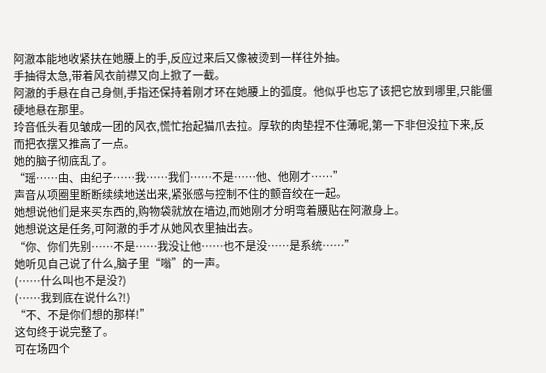阿澈本能地收紧扶在她腰上的手,反应过来后又像被烫到一样往外抽。
手抽得太急,带着风衣前襟又向上掀了一截。
阿澈的手悬在自己身侧,手指还保持着刚才环在她腰上的弧度。他似乎也忘了该把它放到哪里,只能僵硬地悬在那里。
玲音低头看见皱成一团的风衣,慌忙抬起猫爪去拉。厚软的肉垫捏不住薄呢,第一下非但没拉下来,反而把衣摆又推高了一点。
她的脑子彻底乱了。
“瑶……由、由纪子……我……我们……不是……他、他刚才……”
声音从项圈里断断续续地送出来,紧张感与控制不住的颤音绞在一起。
她想说他们是来买东西的,购物袋就放在墙边,而她刚才分明弯着腰贴在阿澈身上。
她想说这是任务,可阿澈的手才从她风衣里抽出去。
“你、你们先别……不是……我没让他……也不是没……是系统……”
她听见自己说了什么,脑子里“嗡”的一声。
(……什么叫也不是没?)
(……我到底在说什么?!)
“不、不是你们想的那样!”
这句终于说完整了。
可在场四个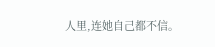人里,连她自己都不信。